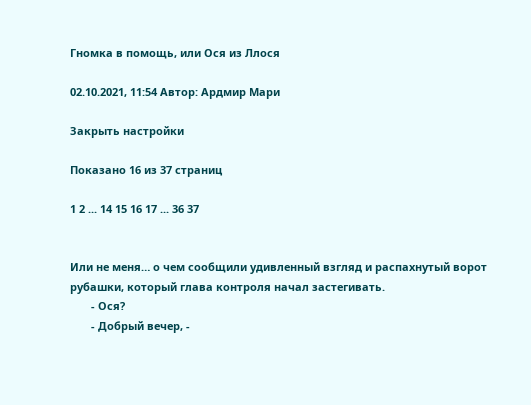Гномка в помощь, или Ося из Ллося

02.10.2021, 11:54 Автор: Ардмир Мари

Закрыть настройки

Показано 16 из 37 страниц

1 2 ... 14 15 16 17 ... 36 37


Или не меня… о чем сообщили удивленный взгляд и распахнутый ворот рубашки, который глава контроля начал застегивать.
       - Ося?
       - Добрый вечер, -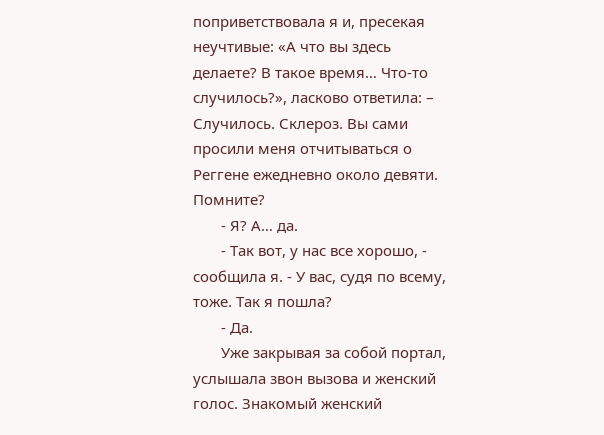поприветствовала я и, пресекая неучтивые: «А что вы здесь делаете? В такое время… Что-то случилось?», ласково ответила: – Случилось. Склероз. Вы сами просили меня отчитываться о Реггене ежедневно около девяти. Помните?
       - Я? А… да.
       - Так вот, у нас все хорошо, - сообщила я. - У вас, судя по всему, тоже. Так я пошла?
       - Да.
       Уже закрывая за собой портал, услышала звон вызова и женский голос. Знакомый женский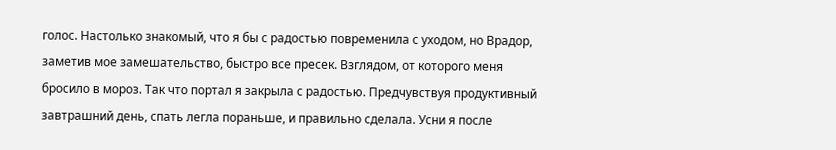голос. Настолько знакомый, что я бы с радостью повременила с уходом, но Врадор, заметив мое замешательство, быстро все пресек. Взглядом, от которого меня бросило в мороз. Так что портал я закрыла с радостью. Предчувствуя продуктивный завтрашний день, спать легла пораньше, и правильно сделала. Усни я после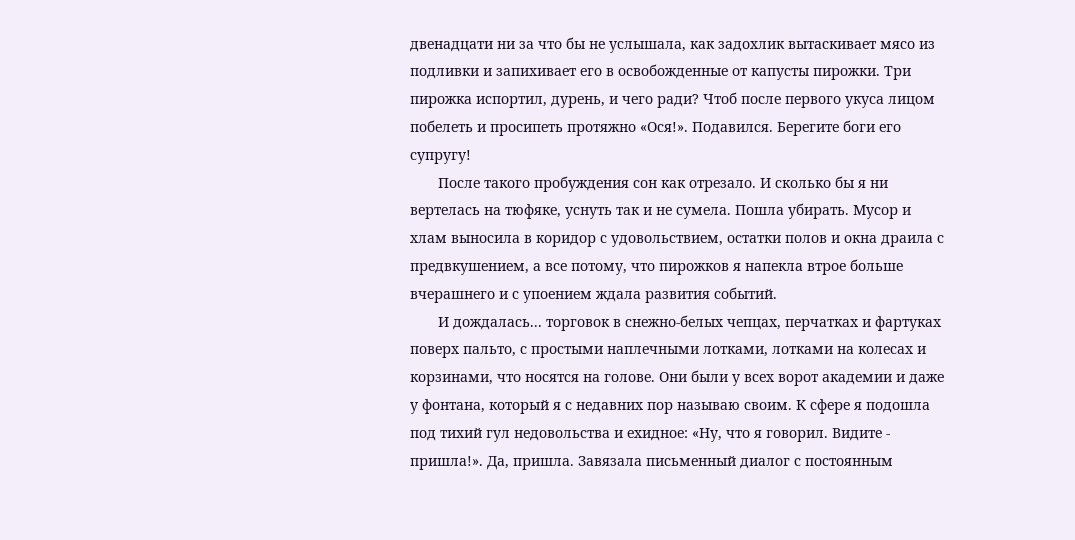двенадцати ни за что бы не услышала, как задохлик вытаскивает мясо из подливки и запихивает его в освобожденные от капусты пирожки. Три пирожка испортил, дурень, и чего ради? Чтоб после первого укуса лицом побелеть и просипеть протяжно «Ося!». Подавился. Берегите боги его супругу!
       После такого пробуждения сон как отрезало. И сколько бы я ни вертелась на тюфяке, уснуть так и не сумела. Пошла убирать. Мусор и хлам выносила в коридор с удовольствием, остатки полов и окна драила с предвкушением, а все потому, что пирожков я напекла втрое больше вчерашнего и с упоением ждала развития событий.
       И дождалась... торговок в снежно-белых чепцах, перчатках и фартуках поверх пальто, с простыми наплечными лотками, лотками на колесах и корзинами, что носятся на голове. Они были у всех ворот академии и даже у фонтана, который я с недавних пор называю своим. К сфере я подошла под тихий гул недовольства и ехидное: «Ну, что я говорил. Видите - пришла!». Да, пришла. Завязала письменный диалог с постоянным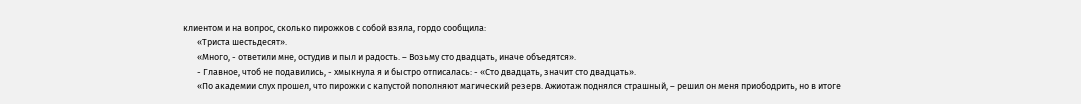клиентом и на вопрос, сколько пирожков с собой взяла, гордо сообщила:
       «Триста шестьдесят».
       «Много, - ответили мне, остудив и пыл и радость. – Возьму сто двадцать, иначе объедятся».
       - Главное, чтоб не подавились, - хмыкнула я и быстро отписалась: - «Сто двадцать, значит сто двадцать».
       «По академии слух прошел, что пирожки с капустой пополняют магический резерв. Ажиотаж поднялся страшный, – решил он меня приободрить, но в итоге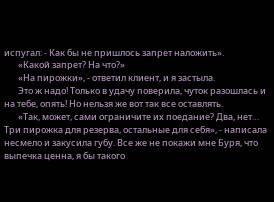испугал: - Как бы не пришлось запрет наложить».
       «Какой запрет? На что?»
       «На пирожки», - ответил клиент, и я застыла.
       Это ж надо! Только в удачу поверила, чуток разошлась и на тебе, опять! Но нельзя же вот так все оставлять.
       «Так, может, сами ограничите их поедание? Два, нет… Три пирожка для резерва, остальные для себя», - написала несмело и закусила губу. Все же не покажи мне Буря, что выпечка ценна, я бы такого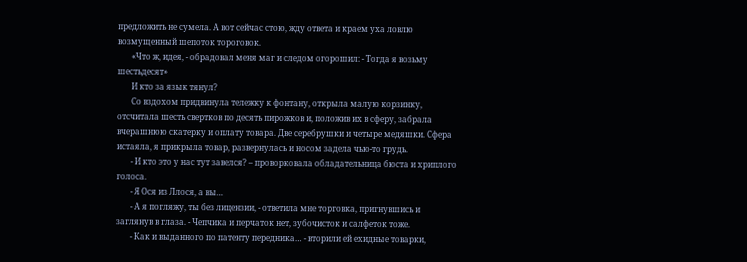предложить не сумела. А вот сейчас стою, жду ответа и краем уха ловлю возмущенный шепоток тороговок.
       «Что ж, идея, - обрадовал меня маг и следом огорошил: - Тогда я возьму шестьдесят»
       И кто за язык тянул?
       Со вздохом придвинула тележку к фонтану, открыла малую корзинку, отсчитала шесть свертков по десять пирожков и, положив их в сферу, забрала вчерашнюю скатерку и оплату товара. Две серебрушки и четыре медяшки. Сфера истаяла, я прикрыла товар, развернулась и носом задела чью-то грудь.
       - И кто это у нас тут завелся? – проворковала обладательница бюста и хриплого голоса.
       - Я Ося из Ллося, а вы…
       - А я погляжу, ты без лицензии, - ответила мне торговка, пригнувшись и заглянув в глаза. - Чепчика и перчаток нет, зубочисток и салфеток тоже.
       - Как и выданного по патенту передника… - вторили ей ехидные товарки,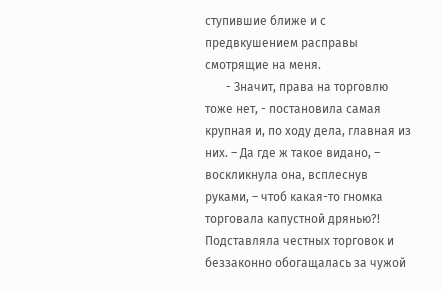ступившие ближе и с предвкушением расправы смотрящие на меня.
       - Значит, права на торговлю тоже нет, - постановила самая крупная и, по ходу дела, главная из них. – Да где ж такое видано, – воскликнула она, всплеснув руками, – чтоб какая-то гномка торговала капустной дрянью?! Подставляла честных торговок и беззаконно обогащалась за чужой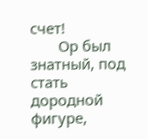счет!
       Ор был знатный, под стать дородной фигуре,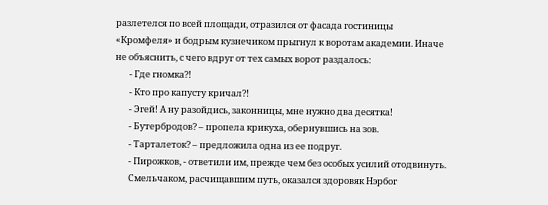разлетелся по всей площади, отразился от фасада гостиницы «Кромфеля» и бодрым кузнечиком прыгнул к воротам академии. Иначе не объяснить, с чего вдруг от тех самых ворот раздалось:
       - Где гномка?!
       - Кто про капусту кричал?!
       - Эгей! А ну разойдись, законницы, мне нужно два десятка!
       - Бутербродов? – пропела крикуха, обернувшись на зов.
       - Тарталеток? – предложила одна из ее подруг.
       - Пирожков, - ответили им, прежде чем без особых усилий отодвинуть.
       Смельчаком, расчищавшим путь, оказался здоровяк Нэрбог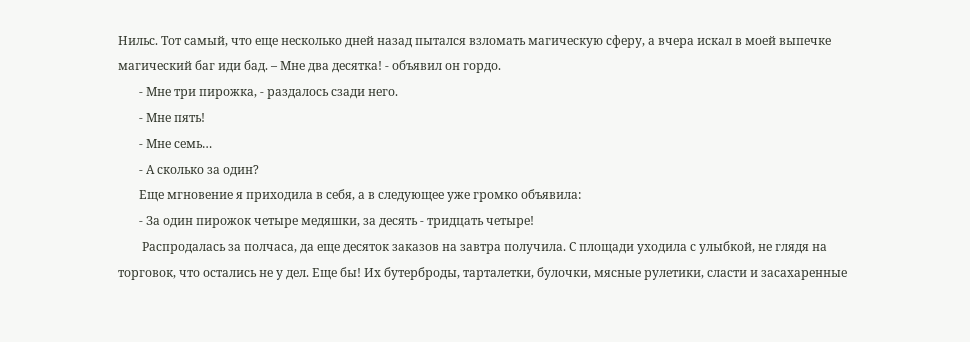Нильс. Тот самый, что еще несколько дней назад пытался взломать магическую сферу, а вчера искал в моей выпечке магический баг иди бад. – Мне два десятка! - объявил он гордо.
       - Мне три пирожка, - раздалось сзади него.
       - Мне пять!
       - Мне семь…
       - А сколько за один?
       Еще мгновение я приходила в себя, а в следующее уже громко объявила:
       - За один пирожок четыре медяшки, за десять - тридцать четыре!
        Распродалась за полчаса, да еще десяток заказов на завтра получила. С площади уходила с улыбкой, не глядя на торговок, что остались не у дел. Еще бы! Их бутерброды, тарталетки, булочки, мясные рулетики, сласти и засахаренные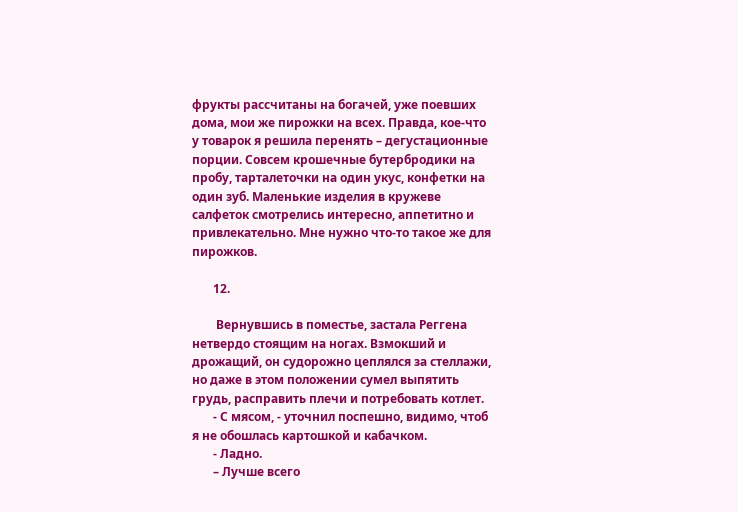фрукты рассчитаны на богачей, уже поевших дома, мои же пирожки на всех. Правда, кое-что у товарок я решила перенять – дегустационные порции. Совсем крошечные бутербродики на пробу, тарталеточки на один укус, конфетки на один зуб. Маленькие изделия в кружеве салфеток смотрелись интересно, аппетитно и привлекательно. Мне нужно что-то такое же для пирожков.

       12.

        Вернувшись в поместье, застала Реггена нетвердо стоящим на ногах. Взмокший и дрожащий, он судорожно цеплялся за стеллажи, но даже в этом положении сумел выпятить грудь, расправить плечи и потребовать котлет.
       - С мясом, - уточнил поспешно, видимо, чтоб я не обошлась картошкой и кабачком.
       - Ладно.
       – Лучше всего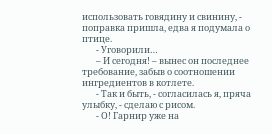использовать говядину и свинину, - поправка пришла, едва я подумала о птице.
       - Уговорили…
       – И сегодня! – вынес он последнее требование, забыв о соотношении ингредиентов в котлете.
       - Так и быть, - согласилась я, пряча улыбку, - сделаю с рисом.
       - О! Гарнир уже на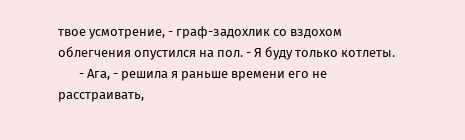твое усмотрение, - граф-задохлик со вздохом облегчения опустился на пол. - Я буду только котлеты.
       - Ага, - решила я раньше времени его не расстраивать,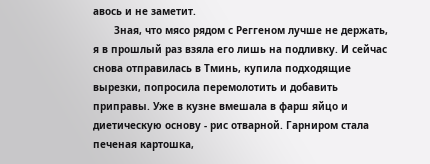авось и не заметит.
       Зная, что мясо рядом с Реггеном лучше не держать, я в прошлый раз взяла его лишь на подливку. И сейчас снова отправилась в Тминь, купила подходящие вырезки, попросила перемолотить и добавить приправы. Уже в кузне вмешала в фарш яйцо и диетическую основу - рис отварной. Гарниром стала печеная картошка,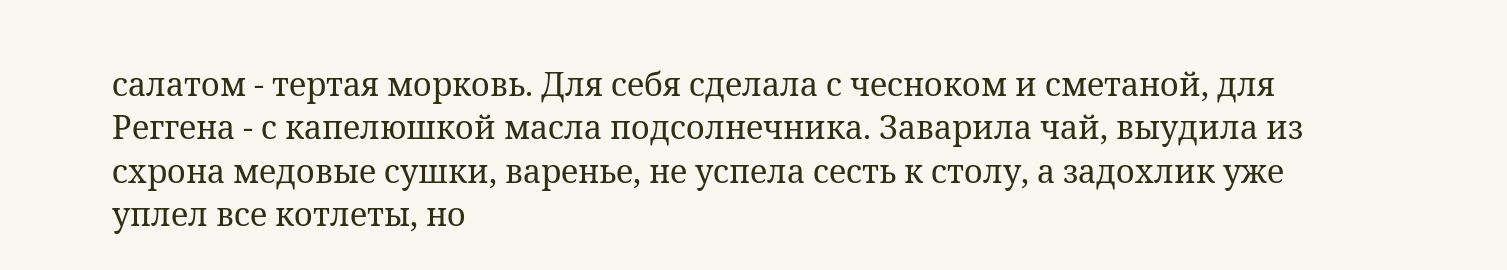салатом - тертая морковь. Для себя сделала с чесноком и сметаной, для Реггена - с капелюшкой масла подсолнечника. Заварила чай, выудила из схрона медовые сушки, варенье, не успела сесть к столу, а задохлик уже уплел все котлеты, но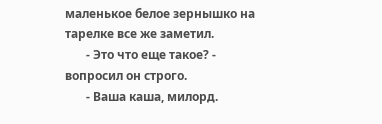маленькое белое зернышко на тарелке все же заметил.
       - Это что еще такое? - вопросил он строго.
       - Ваша каша, милорд.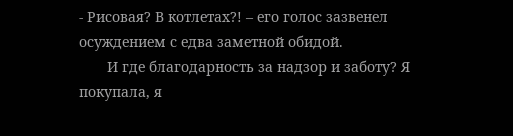- Рисовая? В котлетах?! – его голос зазвенел осуждением с едва заметной обидой.
       И где благодарность за надзор и заботу? Я покупала, я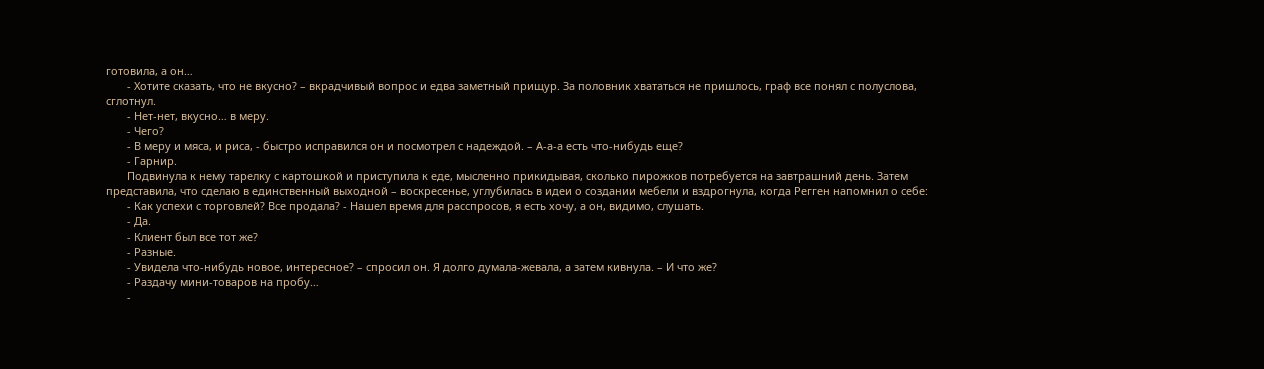готовила, а он…
       - Хотите сказать, что не вкусно? – вкрадчивый вопрос и едва заметный прищур. За половник хвататься не пришлось, граф все понял с полуслова, сглотнул.
       - Нет-нет, вкусно… в меру.
       - Чего?
       - В меру и мяса, и риса, - быстро исправился он и посмотрел с надеждой. – А-а-а есть что-нибудь еще?
       - Гарнир.
       Подвинула к нему тарелку с картошкой и приступила к еде, мысленно прикидывая, сколько пирожков потребуется на завтрашний день. Затем представила, что сделаю в единственный выходной – воскресенье, углубилась в идеи о создании мебели и вздрогнула, когда Регген напомнил о себе:
       - Как успехи с торговлей? Все продала? - Нашел время для расспросов, я есть хочу, а он, видимо, слушать.
       - Да.
       - Клиент был все тот же?
       - Разные.
       - Увидела что-нибудь новое, интересное? – спросил он. Я долго думала-жевала, а затем кивнула. – И что же?
       - Раздачу мини-товаров на пробу…
       -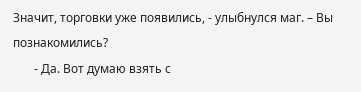Значит, торговки уже появились, - улыбнулся маг. – Вы познакомились?
       - Да. Вот думаю взять с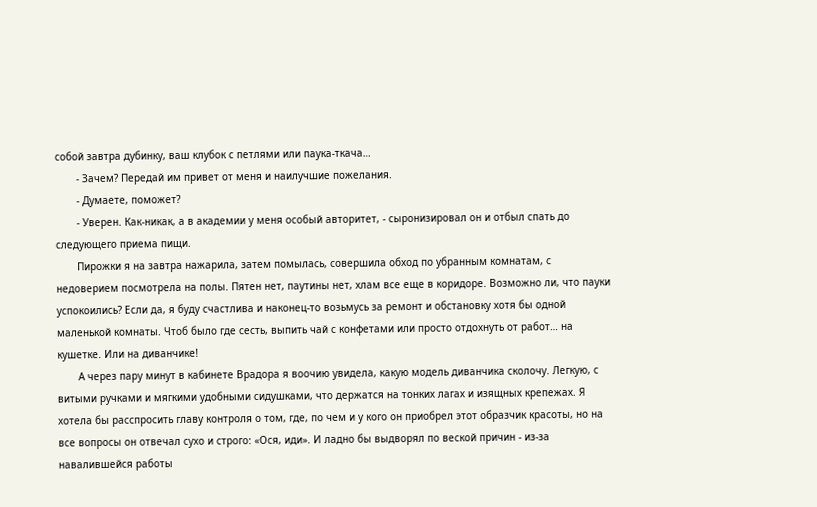собой завтра дубинку, ваш клубок с петлями или паука-ткача…
       - Зачем? Передай им привет от меня и наилучшие пожелания.
       - Думаете, поможет?
       - Уверен. Как-никак, а в академии у меня особый авторитет, - сыронизировал он и отбыл спать до следующего приема пищи.
       Пирожки я на завтра нажарила, затем помылась, совершила обход по убранным комнатам, с недоверием посмотрела на полы. Пятен нет, паутины нет, хлам все еще в коридоре. Возможно ли, что пауки успокоились? Если да, я буду счастлива и наконец-то возьмусь за ремонт и обстановку хотя бы одной маленькой комнаты. Чтоб было где сесть, выпить чай с конфетами или просто отдохнуть от работ… на кушетке. Или на диванчике!
       А через пару минут в кабинете Врадора я воочию увидела, какую модель диванчика сколочу. Легкую, с витыми ручками и мягкими удобными сидушками, что держатся на тонких лагах и изящных крепежах. Я хотела бы расспросить главу контроля о том, где, по чем и у кого он приобрел этот образчик красоты, но на все вопросы он отвечал сухо и строго: «Ося, иди». И ладно бы выдворял по веской причин - из-за навалившейся работы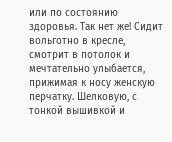или по состоянию здоровья. Так нет же! Сидит вольготно в кресле, смотрит в потолок и мечтательно улыбается, прижимая к носу женскую перчатку. Шелковую, с тонкой вышивкой и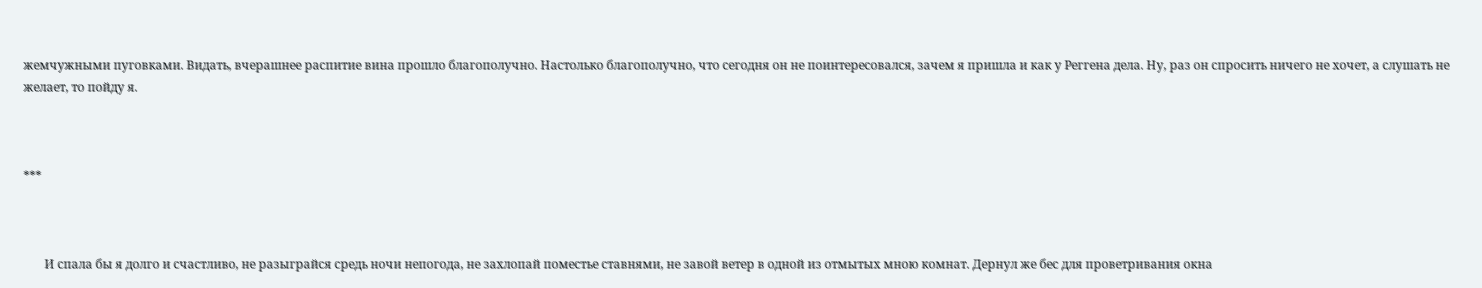жемчужными пуговками. Видать, вчерашнее распитие вина прошло благополучно. Настолько благополучно, что сегодня он не поинтересовался, зачем я пришла и как у Реггена дела. Ну, раз он спросить ничего не хочет, а слушать не желает, то пойду я.



***



       И спала бы я долго и счастливо, не разыграйся средь ночи непогода, не захлопай поместье ставнями, не завой ветер в одной из отмытых мною комнат. Дернул же бес для проветривания окна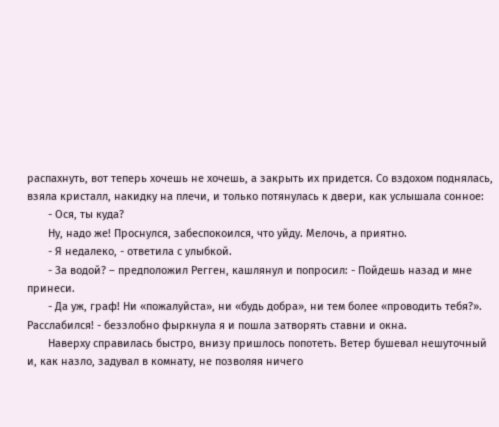распахнуть, вот теперь хочешь не хочешь, а закрыть их придется. Со вздохом поднялась, взяла кристалл, накидку на плечи, и только потянулась к двери, как услышала сонное:
       - Ося, ты куда?
       Ну, надо же! Проснулся, забеспокоился, что уйду. Мелочь, а приятно.
       - Я недалеко, - ответила с улыбкой.
       - За водой? – предположил Регген, кашлянул и попросил: - Пойдешь назад и мне принеси.
       - Да уж, граф! Ни «пожалуйста», ни «будь добра», ни тем более «проводить тебя?». Расслабился! - беззлобно фыркнула я и пошла затворять ставни и окна.
       Наверху справилась быстро, внизу пришлось попотеть. Ветер бушевал нешуточный и, как назло, задувал в комнату, не позволяя ничего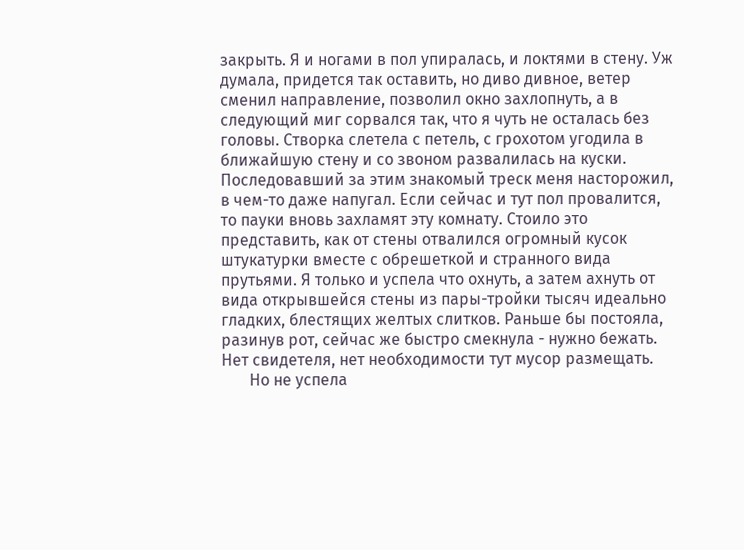закрыть. Я и ногами в пол упиралась, и локтями в стену. Уж думала, придется так оставить, но диво дивное, ветер сменил направление, позволил окно захлопнуть, а в следующий миг сорвался так, что я чуть не осталась без головы. Створка слетела с петель, с грохотом угодила в ближайшую стену и со звоном развалилась на куски. Последовавший за этим знакомый треск меня насторожил, в чем-то даже напугал. Если сейчас и тут пол провалится, то пауки вновь захламят эту комнату. Стоило это представить, как от стены отвалился огромный кусок штукатурки вместе с обрешеткой и странного вида прутьями. Я только и успела что охнуть, а затем ахнуть от вида открывшейся стены из пары-тройки тысяч идеально гладких, блестящих желтых слитков. Раньше бы постояла, разинув рот, сейчас же быстро смекнула - нужно бежать. Нет свидетеля, нет необходимости тут мусор размещать.
       Но не успела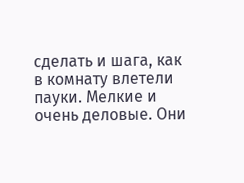сделать и шага, как в комнату влетели пауки. Мелкие и очень деловые. Они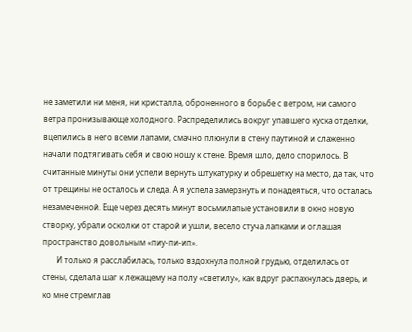не заметили ни меня, ни кристалла, оброненного в борьбе с ветром, ни самого ветра пронизывающе холодного. Распределились вокруг упавшего куска отделки, вцепились в него всеми лапами, смачно плюнули в стену паутиной и слаженно начали подтягивать себя и свою ношу к стене. Время шло, дело спорилось. В считанные минуты они успели вернуть штукатурку и обрешетку на место, да так, что от трещины не осталось и следа. А я успела замерзнуть и понадеяться, что осталась незамеченной. Еще через десять минут восьмилапые установили в окно новую створку, убрали осколки от старой и ушли, весело стуча лапками и оглашая пространство довольным «пиу-пи-ип».
       И только я расслабилась, только вздохнула полной грудью, отделилась от стены, сделала шаг к лежащему на полу «светилу», как вдруг распахнулась дверь, и ко мне стремглав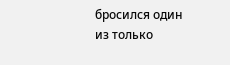бросился один из только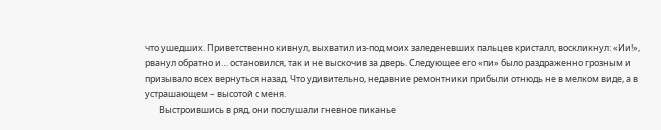что ушедших. Приветственно кивнул, выхватил из-под моих заледеневших пальцев кристалл, воскликнул: «Ии!», рванул обратно и… остановился, так и не выскочив за дверь. Следующее его «пи» было раздраженно грозным и призывало всех вернуться назад. Что удивительно, недавние ремонтники прибыли отнюдь не в мелком виде, а в устрашающем – высотой с меня.
       Выстроившись в ряд, они послушали гневное пиканье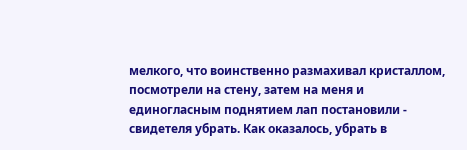мелкого, что воинственно размахивал кристаллом, посмотрели на стену, затем на меня и единогласным поднятием лап постановили - свидетеля убрать. Как оказалось, убрать в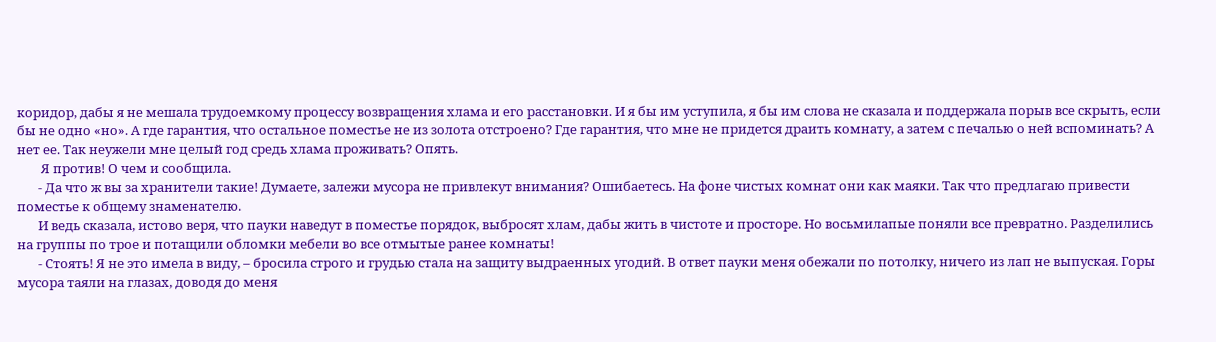коридор, дабы я не мешала трудоемкому процессу возвращения хлама и его расстановки. И я бы им уступила, я бы им слова не сказала и поддержала порыв все скрыть, если бы не одно «но». А где гарантия, что остальное поместье не из золота отстроено? Где гарантия, что мне не придется драить комнату, а затем с печалью о ней вспоминать? А нет ее. Так неужели мне целый год средь хлама проживать? Опять.
        Я против! О чем и сообщила.
       - Да что ж вы за хранители такие! Думаете, залежи мусора не привлекут внимания? Ошибаетесь. На фоне чистых комнат они как маяки. Так что предлагаю привести поместье к общему знаменателю.
       И ведь сказала, истово веря, что пауки наведут в поместье порядок, выбросят хлам, дабы жить в чистоте и просторе. Но восьмилапые поняли все превратно. Разделились на группы по трое и потащили обломки мебели во все отмытые ранее комнаты!
       - Стоять! Я не это имела в виду, – бросила строго и грудью стала на защиту выдраенных угодий. В ответ пауки меня обежали по потолку, ничего из лап не выпуская. Горы мусора таяли на глазах, доводя до меня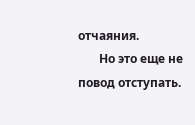отчаяния.
       Но это еще не повод отступать.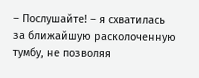– Послушайте! – я схватилась за ближайшую расколоченную тумбу, не позволяя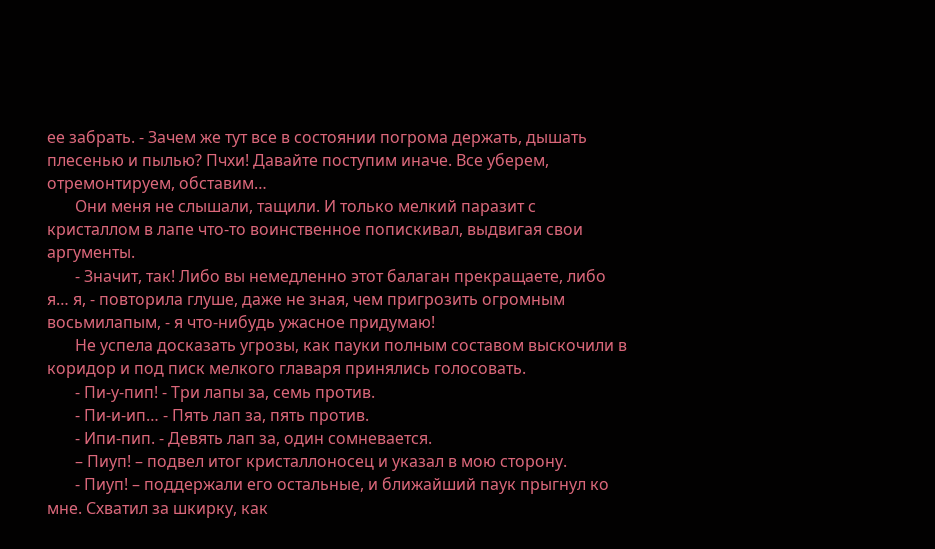ее забрать. - Зачем же тут все в состоянии погрома держать, дышать плесенью и пылью? Пчхи! Давайте поступим иначе. Все уберем, отремонтируем, обставим…
       Они меня не слышали, тащили. И только мелкий паразит с кристаллом в лапе что-то воинственное попискивал, выдвигая свои аргументы.
       - Значит, так! Либо вы немедленно этот балаган прекращаете, либо я… я, - повторила глуше, даже не зная, чем пригрозить огромным восьмилапым, - я что-нибудь ужасное придумаю!
       Не успела досказать угрозы, как пауки полным составом выскочили в коридор и под писк мелкого главаря принялись голосовать.
       - Пи-у-пип! - Три лапы за, семь против.
       - Пи-и-ип… - Пять лап за, пять против.
       - Ипи-пип. - Девять лап за, один сомневается.
       – Пиуп! – подвел итог кристаллоносец и указал в мою сторону.
       - Пиуп! – поддержали его остальные, и ближайший паук прыгнул ко мне. Схватил за шкирку, как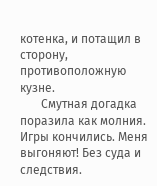котенка, и потащил в сторону, противоположную кузне.
       Смутная догадка поразила как молния. Игры кончились. Меня выгоняют! Без суда и следствия.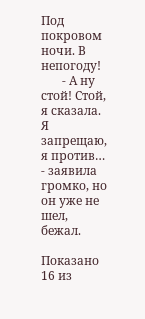Под покровом ночи. В непогоду!
       - А ну стой! Стой, я сказала. Я запрещаю, я против… - заявила громко, но он уже не шел, бежал.

Показано 16 из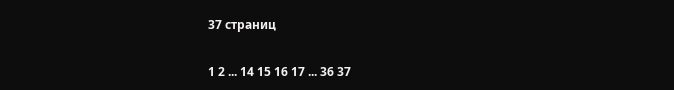37 страниц

1 2 ... 14 15 16 17 ... 36 37